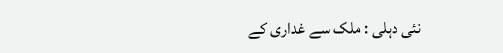نئی دہلی : ملک سے غداری کے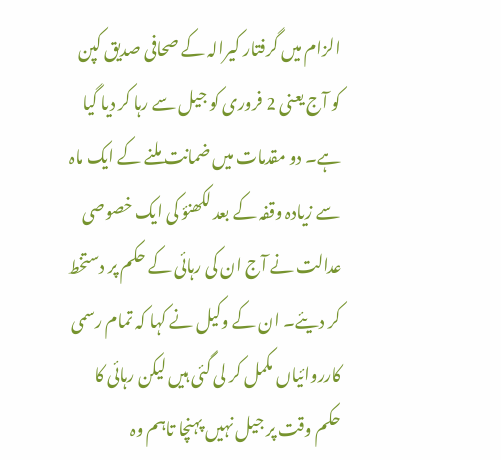الزام میں گرفتار کیرالہ کے صحافی صدیق کپن کو آج یعنی 2 فروری کو جیل سے رہا کر دیا گیا ہے۔ دو مقدمات میں ضمانت ملنے کے ایک ماہ سے زیادہ وقفہ کے بعد لکھنؤ کی ایک خصوصی عدالت نے آج ان کی رہائی کے حکم پر دستخط کر دیئے۔ ان کے وکیل نے کہا کہ تمام رسمی کارروائیاں مکمل کر لی گئی ہیں لیکن رہائی کا حکم وقت پر جیل نہیں پہنچا تاہم وہ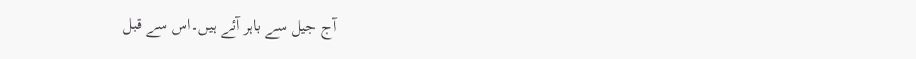آج جیل سے باہر آئے ہیں۔اس سے قبل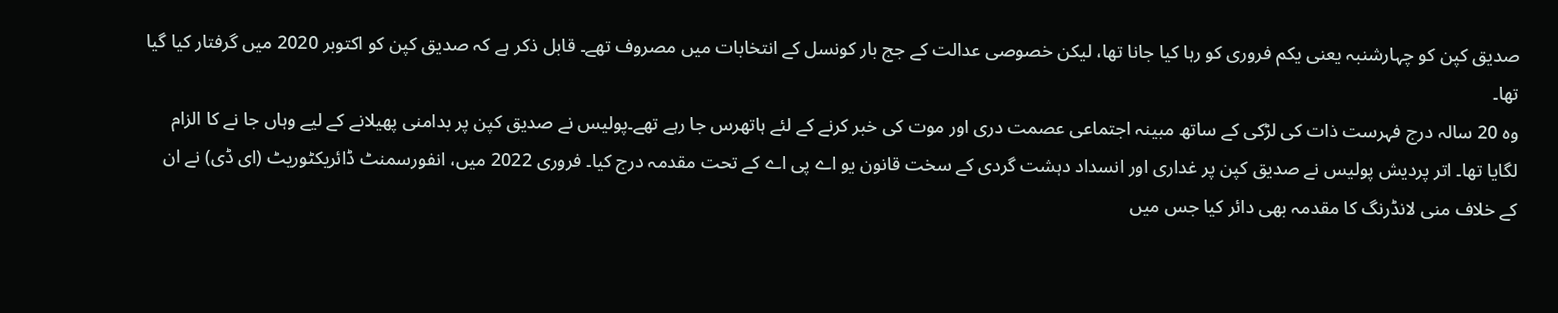صدیق کپن کو چہارشنبہ یعنی یکم فروری کو رہا کیا جانا تھا، لیکن خصوصی عدالت کے جج بار کونسل کے انتخابات میں مصروف تھے۔ قابل ذکر ہے کہ صدیق کپن کو اکتوبر 2020 میں گرفتار کیا گیا تھا۔
وہ 20 سالہ درج فہرست ذات کی لڑکی کے ساتھ مبینہ اجتماعی عصمت دری اور موت کی خبر کرنے کے لئے ہاتھرس جا رہے تھے۔پولیس نے صدیق کپن پر بدامنی پھیلانے کے لیے وہاں جا نے کا الزام لگایا تھا۔ اتر پردیش پولیس نے صدیق کپن پر غداری اور انسداد دہشت گردی کے سخت قانون یو اے پی اے کے تحت مقدمہ درج کیا۔ فروری 2022 میں، انفورسمنٹ ڈائریکٹوریٹ (ای ڈی) نے ان کے خلاف منی لانڈرنگ کا مقدمہ بھی دائر کیا جس میں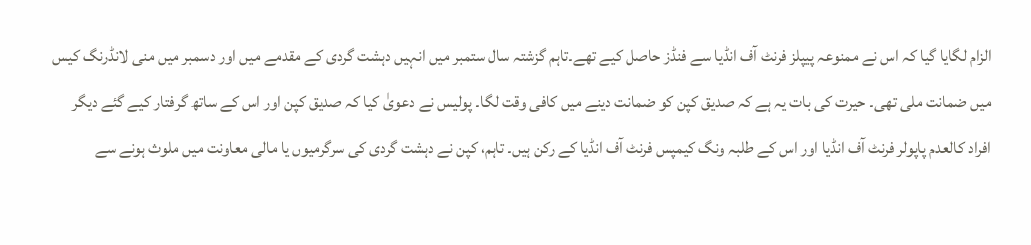الزام لگایا گیا کہ اس نے ممنوعہ پیپلز فرنٹ آف انڈیا سے فنڈز حاصل کیے تھے۔تاہم گزشتہ سال ستمبر میں انہیں دہشت گردی کے مقدمے میں اور دسمبر میں منی لانڈرنگ کیس میں ضمانت ملی تھی۔ حیرت کی بات یہ ہے کہ صدیق کپن کو ضمانت دینے میں کافی وقت لگا۔ پولیس نے دعویٰ کیا کہ صدیق کپن اور اس کے ساتھ گرفتار کیے گئے دیگر افراد کالعدم پاپولر فرنٹ آف انڈیا اور اس کے طلبہ ونگ کیمپس فرنٹ آف انڈیا کے رکن ہیں۔ تاہم، کپن نے دہشت گردی کی سرگرمیوں یا مالی معاونت میں ملوث ہونے سے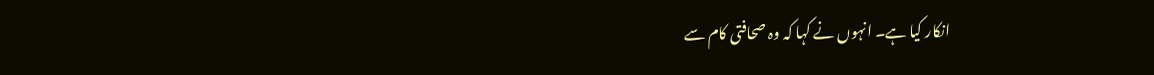انکار کیا ہے۔ انہوں نے کہا کہ وہ صحافتی کام سے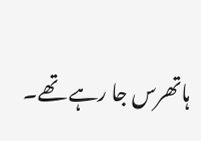ہاتھرس جا رہے تھے۔